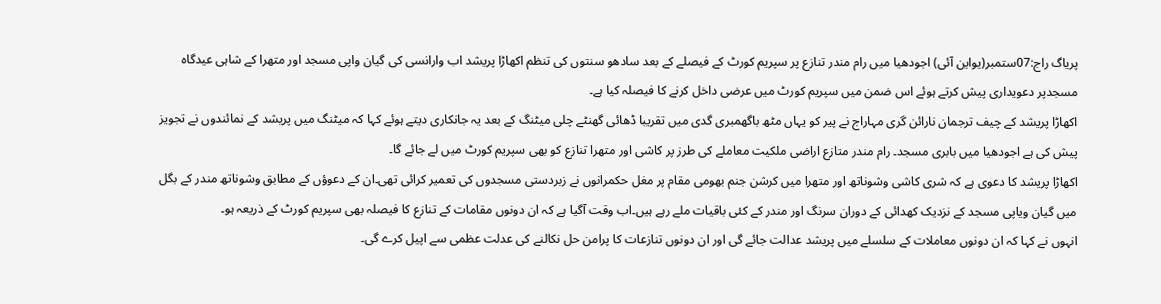پریاگ راج:07ستمبر(یواین آئی) اجودھیا میں رام مندر تنازع پر سپریم کورٹ کے فیصلے کے بعد سادھو سنتوں کی تنظم اکھاڑا پریشد اب وارانسی کی گیان واپی مسجد اور متھرا کے شاہی عیدگاہ مسجدپر دعویداری پیش کرتے ہوئے اس ضمن میں سپریم کورٹ میں عرضی داخل کرنے کا فیصلہ کیا ہے۔
اکھاڑا پریشد کے چیف ترجمان نارائن گری مہاراج نے پیر کو یہاں مٹھ باگھمبری گدی میں تقریبا ڈھائی گھنٹے چلی میٹنگ کے بعد یہ جانکاری دیتے ہوئے کہا کہ میٹنگ میں پریشد کے نمائندوں نے تجویز پیش کی ہے اجودھیا میں بابری مسجد۔ رام مندر متازع اراضی ملکیت معاملے کی طرز پر کاشی اور متھرا تنازع کو بھی سپریم کورٹ میں لے جائے گا۔
اکھاڑا پریشد کا دعوی ہے کہ شری کاشی وشوناتھ اور متھرا میں کرشن جنم بھومی مقام پر مغل حکمرانوں نے زبردستی مسجدوں کی تعمیر کرائی تھی۔ان کے دعوؤں کے مطابق وشوناتھ مندر کے بگل میں گیان ویاپی مسجد کے نزدیک کھدائی کے دوران سرنگ اور مندر کے کئی باقیات ملے رہے ہیں۔اب وقت آگیا ہے کہ ان دونوں مقامات کے تنازع کا فیصلہ بھی سپریم کورٹ کے ذریعہ ہو۔
انہوں نے کہا کہ ان دونوں معاملات کے سلسلے میں پریشد عدالت جائے گی اور ان دونوں تنازعات کا پرامن حل نکالنے کی عدلت عظمی سے اپیل کرے گی۔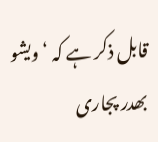قابل ذکر ہے کہ ‘ویشو بھدر پجاری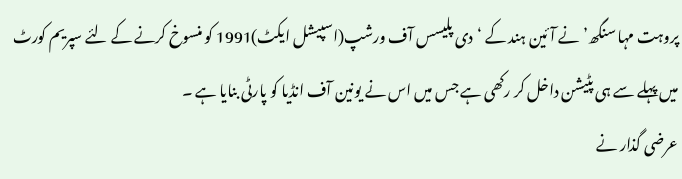پروہت مہا سنگھ’نے آئین ہند کے ‘دی پلیسس آف ورشپ(اسپیشل ایکٹ)1991 کو منسوخ کرنے کے لئے سپریم کورٹ میں پہلے سے ہی پٹیشن داخل کر رکھی ہے جس میں اس نے یونین آف انڈیا کو پارٹی بنایا ہے ۔
عرضی گذار نے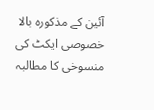آئین کے مذکورہ بالا خصوصی ایکٹ کی منسوخی کا مطالبہ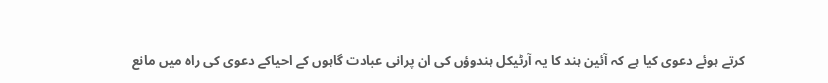کرتے ہوئے دعوی کیا ہے کہ آئین ہند کا یہ آرٹیکل ہندوؤں کی ان پرانی عبادت گاہوں کے احیاکے دعوی کی راہ میں مانع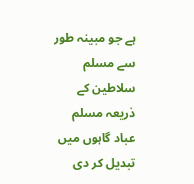ہے جو مبینہ طور سے مسلم سلاطین کے ذریعہ مسلم عباد گاہوں میں تبدیل کر دی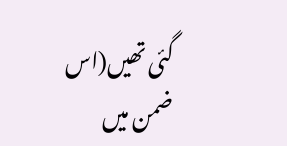گئی تھیں(اس ضمن میں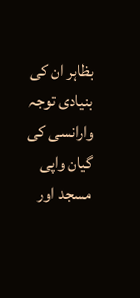بظاہر ان کی بنیادی توجہ وارانسی کی گیان واپی مسجد اور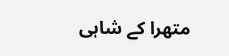متھرا کے شاہی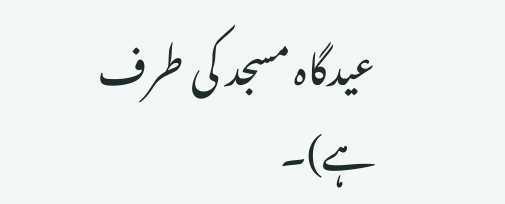عیدگاہ مسجد کی طرف ہے)۔